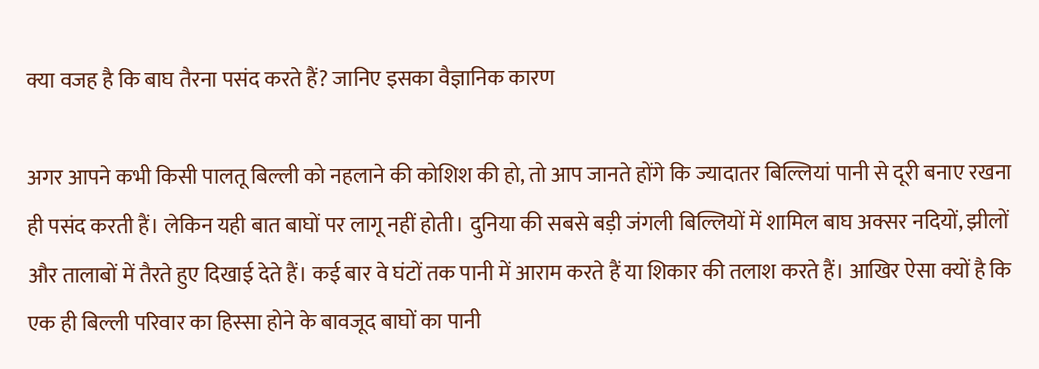क्या वजह है कि बाघ तैरना पसंद करते हैं? जानिए इसका वैज्ञानिक कारण

अगर आपने कभी किसी पालतू बिल्ली को नहलाने की कोशिश की हो, तो आप जानते होंगे कि ज्यादातर बिल्लियां पानी से दूरी बनाए रखना ही पसंद करती हैं। लेकिन यही बात बाघों पर लागू नहीं होती। दुनिया की सबसे बड़ी जंगली बिल्लियों में शामिल बाघ अक्सर नदियों, झीलों और तालाबों में तैरते हुए दिखाई देते हैं। कई बार वे घंटों तक पानी में आराम करते हैं या शिकार की तलाश करते हैं। आखिर ऐसा क्यों है कि एक ही बिल्ली परिवार का हिस्सा होने के बावजूद बाघों का पानी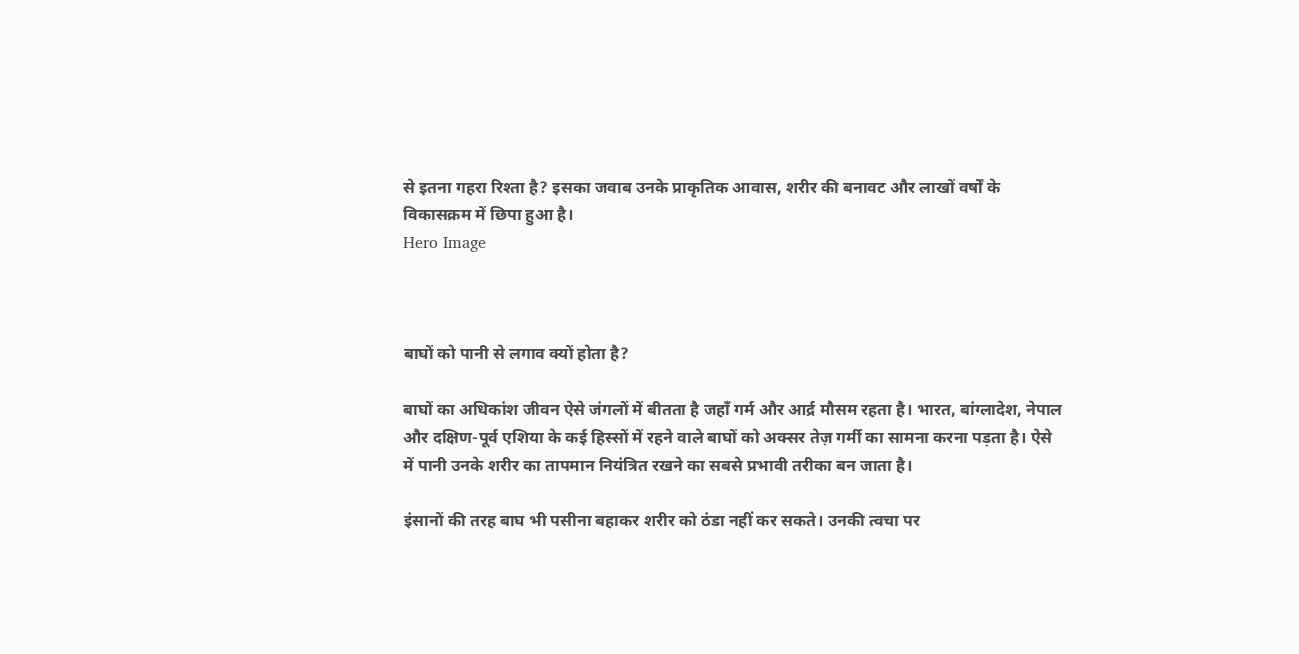से इतना गहरा रिश्ता है? इसका जवाब उनके प्राकृतिक आवास, शरीर की बनावट और लाखों वर्षों के विकासक्रम में छिपा हुआ है।
Hero Image



बाघों को पानी से लगाव क्यों होता है?

बाघों का अधिकांश जीवन ऐसे जंगलों में बीतता है जहाँ गर्म और आर्द्र मौसम रहता है। भारत, बांग्लादेश, नेपाल और दक्षिण-पूर्व एशिया के कई हिस्सों में रहने वाले बाघों को अक्सर तेज़ गर्मी का सामना करना पड़ता है। ऐसे में पानी उनके शरीर का तापमान नियंत्रित रखने का सबसे प्रभावी तरीका बन जाता है।

इंसानों की तरह बाघ भी पसीना बहाकर शरीर को ठंडा नहीं कर सकते। उनकी त्वचा पर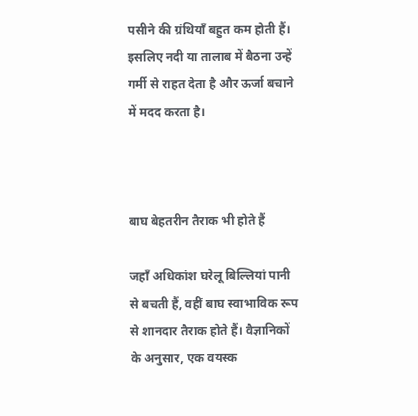पसीने की ग्रंथियाँ बहुत कम होती हैं। इसलिए नदी या तालाब में बैठना उन्हें गर्मी से राहत देता है और ऊर्जा बचाने में मदद करता है।



बाघ बेहतरीन तैराक भी होते हैं

जहाँ अधिकांश घरेलू बिल्लियां पानी से बचती हैं, वहीं बाघ स्वाभाविक रूप से शानदार तैराक होते हैं। वैज्ञानिकों के अनुसार, एक वयस्क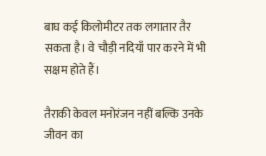बाघ कई किलोमीटर तक लगातार तैर सकता है। वे चौड़ी नदियाँ पार करने में भी सक्षम होते हैं।

तैराकी केवल मनोरंजन नहीं बल्कि उनके जीवन का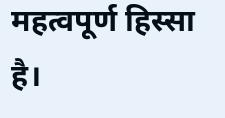महत्वपूर्ण हिस्सा है।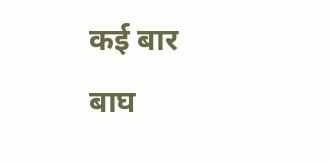कई बार बाघ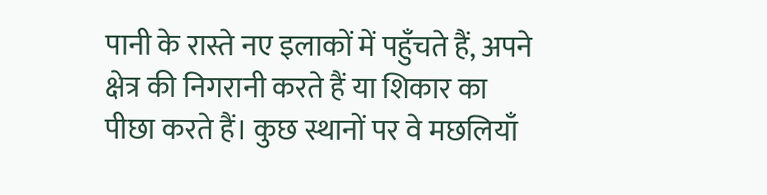पानी के रास्ते नए इलाकों में पहुँचते हैं, अपने क्षेत्र की निगरानी करते हैं या शिकार का पीछा करते हैं। कुछ स्थानों पर वे मछलियाँ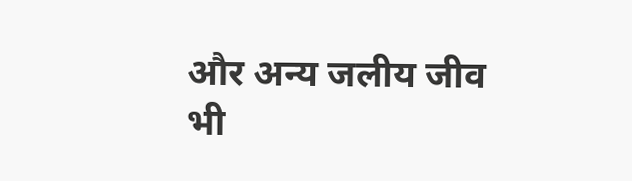और अन्य जलीय जीव भी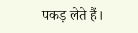पकड़ लेते हैं।